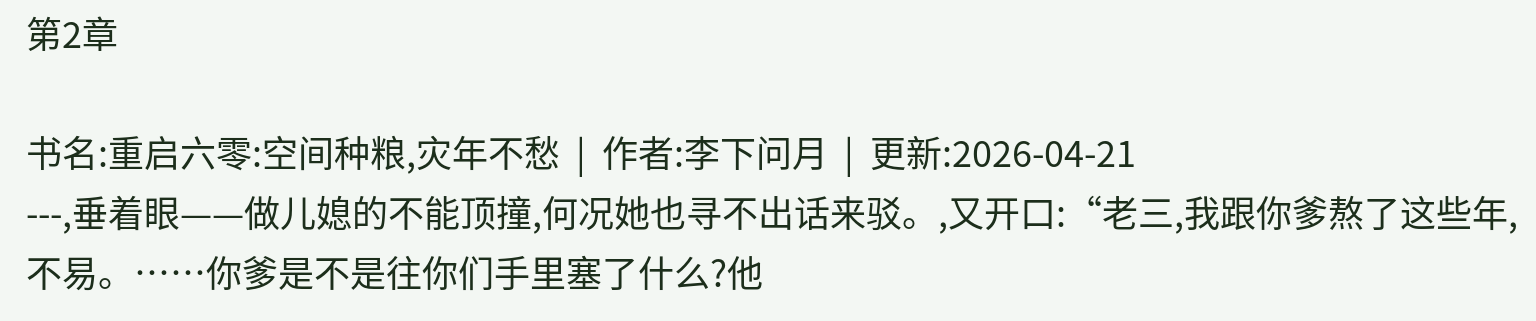第2章

书名:重启六零:空间种粮,灾年不愁  |  作者:李下问月  |  更新:2026-04-21
---,垂着眼——做儿媳的不能顶撞,何况她也寻不出话来驳。,又开口:“老三,我跟你爹熬了这些年,不易。……你爹是不是往你们手里塞了什么?他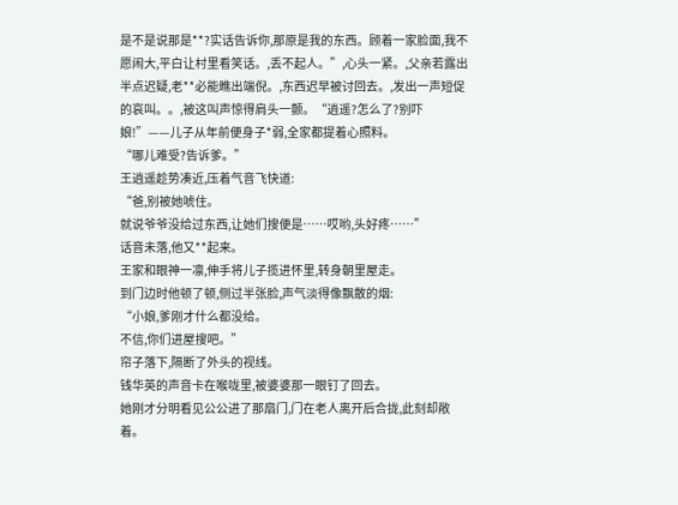是不是说那是**?实话告诉你,那原是我的东西。顾着一家脸面,我不愿闹大,平白让村里看笑话。,丢不起人。”,心头一紧。,父亲若露出半点迟疑,老**必能瞧出端倪。,东西迟早被讨回去。,发出一声短促的哀叫。。,被这叫声惊得肩头一颤。“逍遥?怎么了?别吓娘!”——儿子从年前便身子*弱,全家都提着心照料。
“哪儿难受?告诉爹。”
王逍遥趁势凑近,压着气音飞快道:
“爸,别被她唬住。
就说爷爷没给过东西,让她们搜便是……哎哟,头好疼……”
话音未落,他又**起来。
王家和眼神一凛,伸手将儿子揽进怀里,转身朝里屋走。
到门边时他顿了顿,侧过半张脸,声气淡得像飘散的烟:
“小娘,爹刚才什么都没给。
不信,你们进屋搜吧。”
帘子落下,隔断了外头的视线。
钱华英的声音卡在喉咙里,被婆婆那一眼钉了回去。
她刚才分明看见公公进了那扇门,门在老人离开后合拢,此刻却敞着。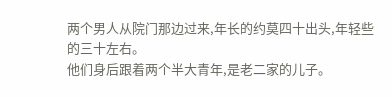两个男人从院门那边过来,年长的约莫四十出头,年轻些的三十左右。
他们身后跟着两个半大青年,是老二家的儿子。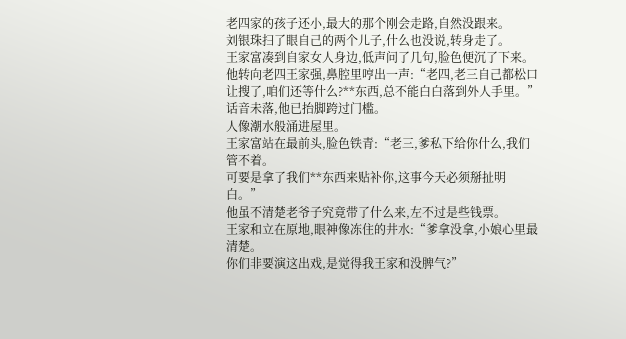老四家的孩子还小,最大的那个刚会走路,自然没跟来。
刘银珠扫了眼自己的两个儿子,什么也没说,转身走了。
王家富凑到自家女人身边,低声问了几句,脸色便沉了下来。
他转向老四王家强,鼻腔里哼出一声:“老四,老三自己都松口让搜了,咱们还等什么?**东西,总不能白白落到外人手里。”
话音未落,他已抬脚跨过门槛。
人像潮水般涌进屋里。
王家富站在最前头,脸色铁青:“老三,爹私下给你什么,我们管不着。
可要是拿了我们**东西来贴补你,这事今天必须掰扯明白。”
他虽不清楚老爷子究竟带了什么来,左不过是些钱票。
王家和立在原地,眼神像冻住的井水:“爹拿没拿,小娘心里最清楚。
你们非要演这出戏,是觉得我王家和没脾气?”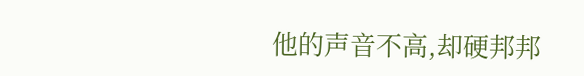他的声音不高,却硬邦邦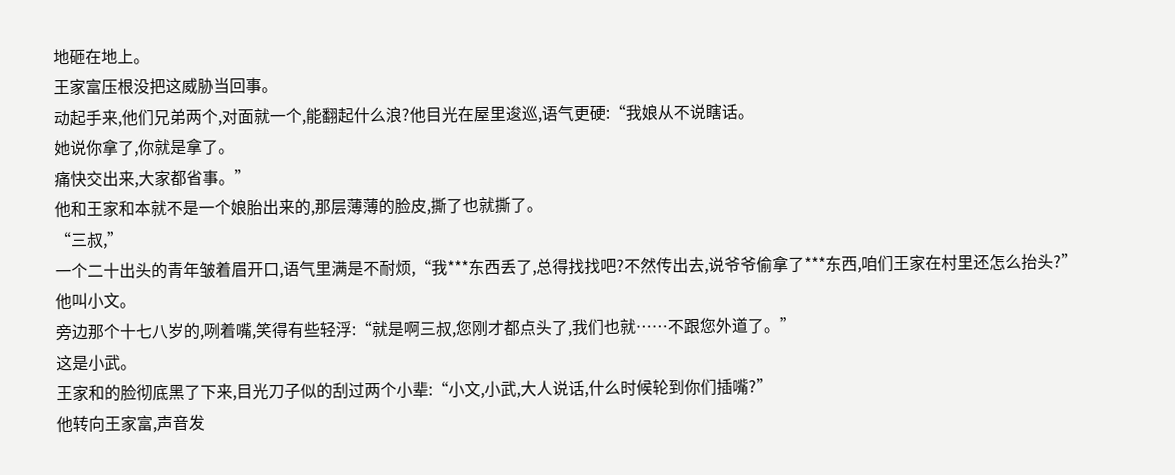地砸在地上。
王家富压根没把这威胁当回事。
动起手来,他们兄弟两个,对面就一个,能翻起什么浪?他目光在屋里逡巡,语气更硬:“我娘从不说瞎话。
她说你拿了,你就是拿了。
痛快交出来,大家都省事。”
他和王家和本就不是一个娘胎出来的,那层薄薄的脸皮,撕了也就撕了。
“三叔,”
一个二十出头的青年皱着眉开口,语气里满是不耐烦,“我***东西丢了,总得找找吧?不然传出去,说爷爷偷拿了***东西,咱们王家在村里还怎么抬头?”
他叫小文。
旁边那个十七八岁的,咧着嘴,笑得有些轻浮:“就是啊三叔,您刚才都点头了,我们也就……不跟您外道了。”
这是小武。
王家和的脸彻底黑了下来,目光刀子似的刮过两个小辈:“小文,小武,大人说话,什么时候轮到你们插嘴?”
他转向王家富,声音发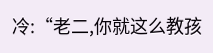冷:“老二,你就这么教孩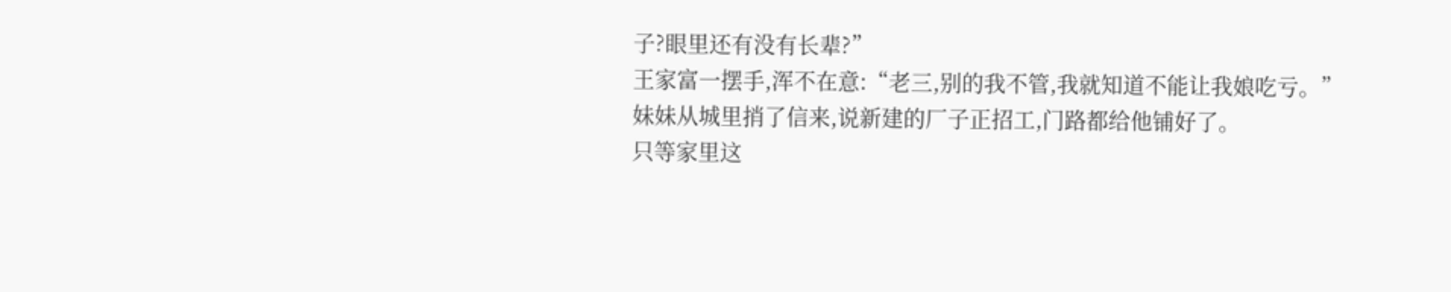子?眼里还有没有长辈?”
王家富一摆手,浑不在意:“老三,别的我不管,我就知道不能让我娘吃亏。”
妹妹从城里捎了信来,说新建的厂子正招工,门路都给他铺好了。
只等家里这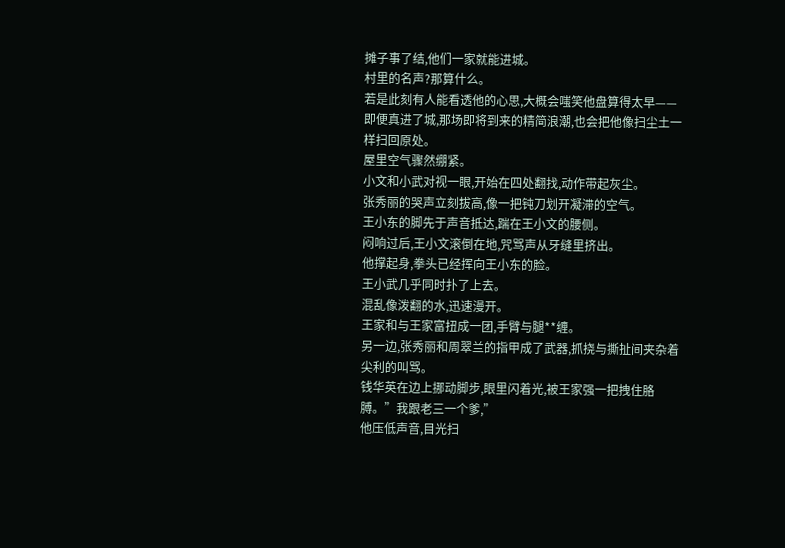摊子事了结,他们一家就能进城。
村里的名声?那算什么。
若是此刻有人能看透他的心思,大概会嗤笑他盘算得太早——即便真进了城,那场即将到来的精简浪潮,也会把他像扫尘土一样扫回原处。
屋里空气骤然绷紧。
小文和小武对视一眼,开始在四处翻找,动作带起灰尘。
张秀丽的哭声立刻拔高,像一把钝刀划开凝滞的空气。
王小东的脚先于声音抵达,踹在王小文的腰侧。
闷响过后,王小文滚倒在地,咒骂声从牙缝里挤出。
他撑起身,拳头已经挥向王小东的脸。
王小武几乎同时扑了上去。
混乱像泼翻的水,迅速漫开。
王家和与王家富扭成一团,手臂与腿**缠。
另一边,张秀丽和周翠兰的指甲成了武器,抓挠与撕扯间夹杂着尖利的叫骂。
钱华英在边上挪动脚步,眼里闪着光,被王家强一把拽住胳膊。”我跟老三一个爹,”
他压低声音,目光扫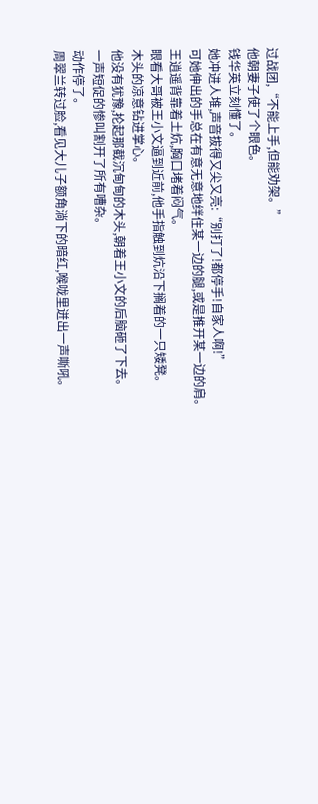过战团,“不能上手,但能劝架。”
他朝妻子使了个眼色。
钱华英立刻懂了。
她冲进人堆,声音拔得又尖又亮:“别打了!都停手!自家人啊!”
可她伸出的手总在有意无意地绊住某一边的腿,或是推开某一边的肩。
王逍遥背靠着土炕,胸口堵着闷气。
眼看大哥被王小文逼到近前,他手指触到炕沿下搁着的一只矮凳。
木头的凉意钻进掌心。
他没有犹豫,抡起那截沉甸甸的木头,朝着王小文的后脑砸了下去。
一声短促的惨叫割开了所有嘈杂。
动作停了。
周翠兰转过脸,看见大儿子额角淌下的暗红,喉咙里迸出一声嘶吼。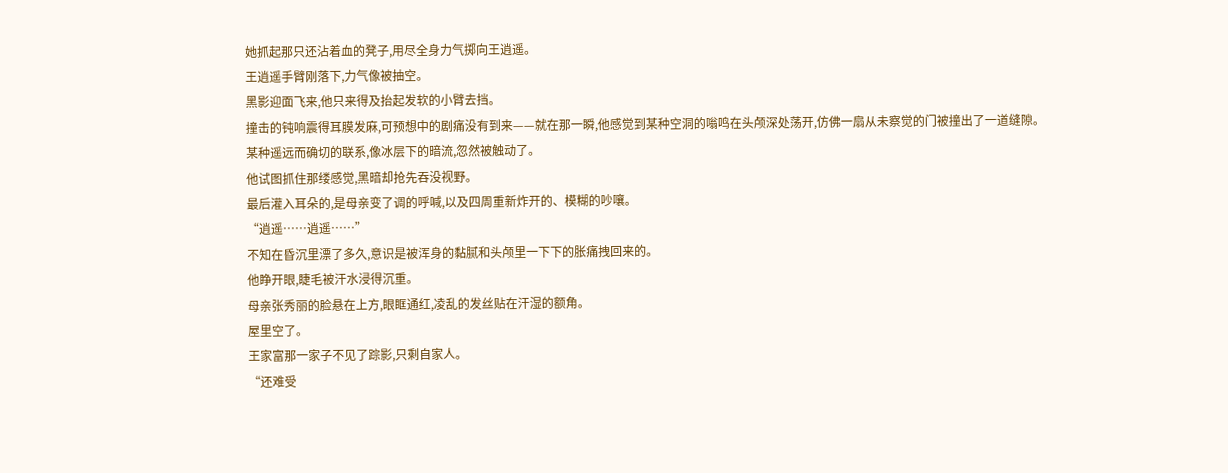她抓起那只还沾着血的凳子,用尽全身力气掷向王逍遥。
王逍遥手臂刚落下,力气像被抽空。
黑影迎面飞来,他只来得及抬起发软的小臂去挡。
撞击的钝响震得耳膜发麻,可预想中的剧痛没有到来——就在那一瞬,他感觉到某种空洞的嗡鸣在头颅深处荡开,仿佛一扇从未察觉的门被撞出了一道缝隙。
某种遥远而确切的联系,像冰层下的暗流,忽然被触动了。
他试图抓住那缕感觉,黑暗却抢先吞没视野。
最后灌入耳朵的,是母亲变了调的呼喊,以及四周重新炸开的、模糊的吵嚷。
“逍遥……逍遥……”
不知在昏沉里漂了多久,意识是被浑身的黏腻和头颅里一下下的胀痛拽回来的。
他睁开眼,睫毛被汗水浸得沉重。
母亲张秀丽的脸悬在上方,眼眶通红,凌乱的发丝贴在汗湿的额角。
屋里空了。
王家富那一家子不见了踪影,只剩自家人。
“还难受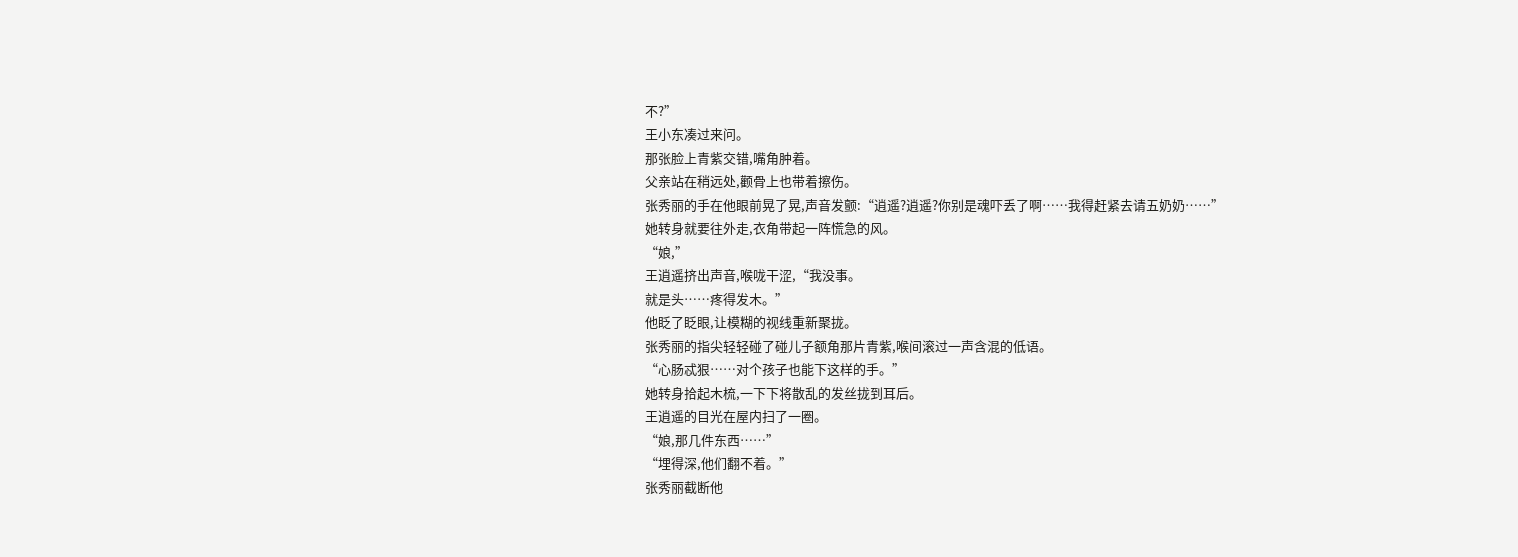不?”
王小东凑过来问。
那张脸上青紫交错,嘴角肿着。
父亲站在稍远处,颧骨上也带着擦伤。
张秀丽的手在他眼前晃了晃,声音发颤:“逍遥?逍遥?你别是魂吓丢了啊……我得赶紧去请五奶奶……”
她转身就要往外走,衣角带起一阵慌急的风。
“娘,”
王逍遥挤出声音,喉咙干涩,“我没事。
就是头……疼得发木。”
他眨了眨眼,让模糊的视线重新聚拢。
张秀丽的指尖轻轻碰了碰儿子额角那片青紫,喉间滚过一声含混的低语。
“心肠忒狠……对个孩子也能下这样的手。”
她转身拾起木梳,一下下将散乱的发丝拢到耳后。
王逍遥的目光在屋内扫了一圈。
“娘,那几件东西……”
“埋得深,他们翻不着。”
张秀丽截断他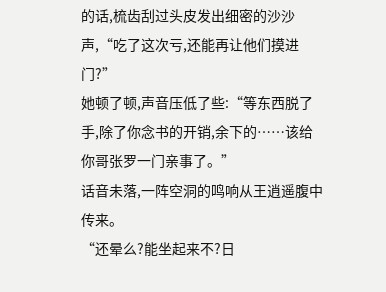的话,梳齿刮过头皮发出细密的沙沙声,“吃了这次亏,还能再让他们摸进门?”
她顿了顿,声音压低了些:“等东西脱了手,除了你念书的开销,余下的……该给你哥张罗一门亲事了。”
话音未落,一阵空洞的鸣响从王逍遥腹中传来。
“还晕么?能坐起来不?日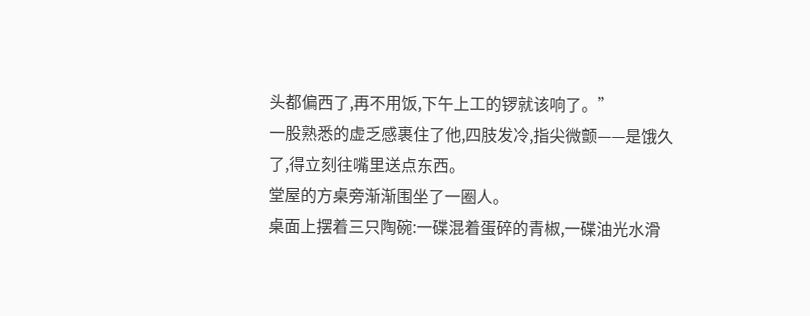头都偏西了,再不用饭,下午上工的锣就该响了。”
一股熟悉的虚乏感裹住了他,四肢发冷,指尖微颤——是饿久了,得立刻往嘴里送点东西。
堂屋的方桌旁渐渐围坐了一圈人。
桌面上摆着三只陶碗:一碟混着蛋碎的青椒,一碟油光水滑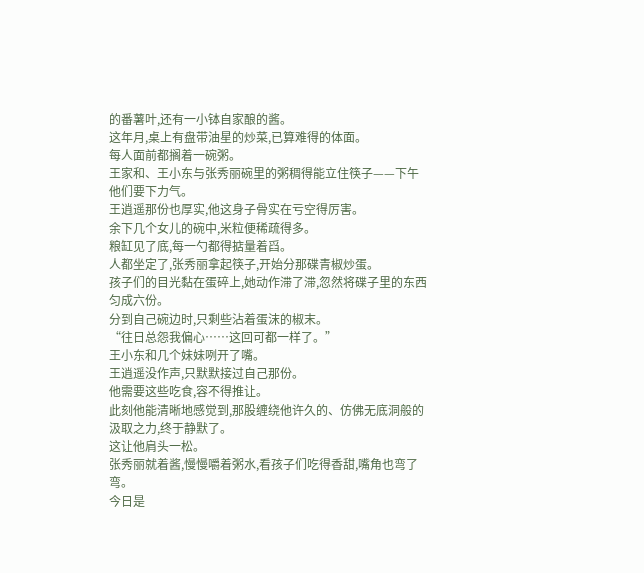的番薯叶,还有一小钵自家酿的酱。
这年月,桌上有盘带油星的炒菜,已算难得的体面。
每人面前都搁着一碗粥。
王家和、王小东与张秀丽碗里的粥稠得能立住筷子——下午他们要下力气。
王逍遥那份也厚实,他这身子骨实在亏空得厉害。
余下几个女儿的碗中,米粒便稀疏得多。
粮缸见了底,每一勺都得掂量着舀。
人都坐定了,张秀丽拿起筷子,开始分那碟青椒炒蛋。
孩子们的目光黏在蛋碎上,她动作滞了滞,忽然将碟子里的东西匀成六份。
分到自己碗边时,只剩些沾着蛋沫的椒末。
“往日总怨我偏心……这回可都一样了。”
王小东和几个妹妹咧开了嘴。
王逍遥没作声,只默默接过自己那份。
他需要这些吃食,容不得推让。
此刻他能清晰地感觉到,那股缠绕他许久的、仿佛无底洞般的汲取之力,终于静默了。
这让他肩头一松。
张秀丽就着酱,慢慢嚼着粥水,看孩子们吃得香甜,嘴角也弯了弯。
今日是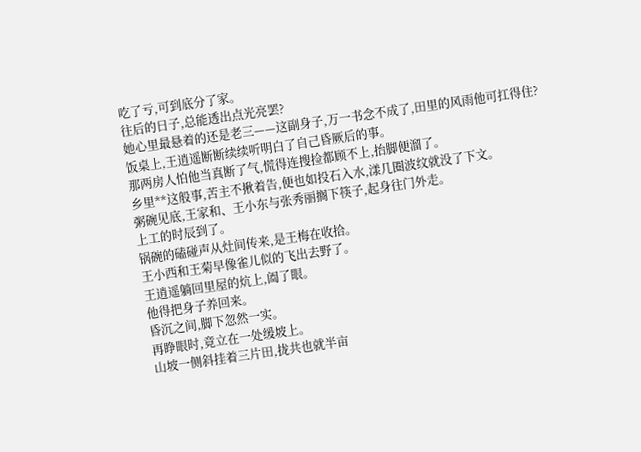吃了亏,可到底分了家。
往后的日子,总能透出点光亮罢?
她心里最悬着的还是老三——这副身子,万一书念不成了,田里的风雨他可扛得住?
饭桌上,王逍遥断断续续听明白了自己昏厥后的事。
那两房人怕他当真断了气,慌得连搜捡都顾不上,抬脚便溜了。
乡里**这般事,苦主不揪着告,便也如投石入水,漾几圈波纹就没了下文。
粥碗见底,王家和、王小东与张秀丽搁下筷子,起身往门外走。
上工的时辰到了。
锅碗的磕碰声从灶间传来,是王梅在收拾。
王小西和王菊早像雀儿似的飞出去野了。
王逍遥躺回里屋的炕上,阖了眼。
他得把身子养回来。
昏沉之间,脚下忽然一实。
再睁眼时,竟立在一处缓坡上。
山坡一侧斜挂着三片田,拢共也就半亩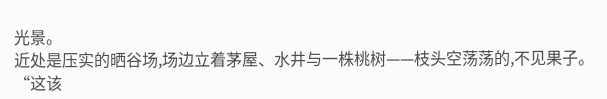光景。
近处是压实的晒谷场,场边立着茅屋、水井与一株桃树——枝头空荡荡的,不见果子。
“这该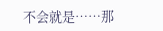不会就是……那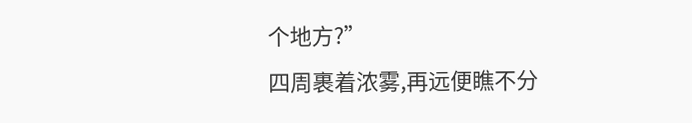个地方?”
四周裹着浓雾,再远便瞧不分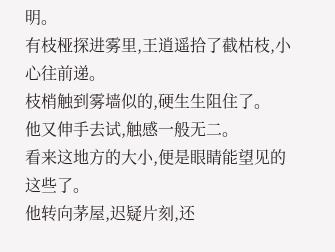明。
有枝桠探进雾里,王逍遥拾了截枯枝,小心往前递。
枝梢触到雾墙似的,硬生生阻住了。
他又伸手去试,触感一般无二。
看来这地方的大小,便是眼睛能望见的这些了。
他转向茅屋,迟疑片刻,还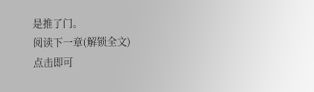是推了门。
阅读下一章(解锁全文)
点击即可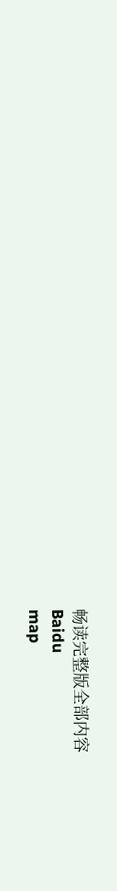畅读完整版全部内容
Baidu
map